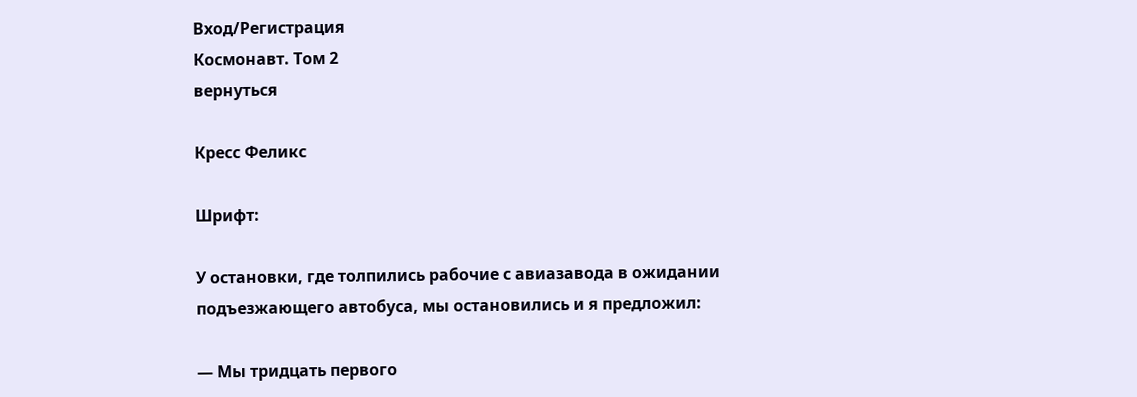Вход/Регистрация
Космонавт. Том 2
вернуться

Кресс Феликс

Шрифт:

У остановки, где толпились рабочие с авиазавода в ожидании подъезжающего автобуса, мы остановились и я предложил:

— Мы тридцать первого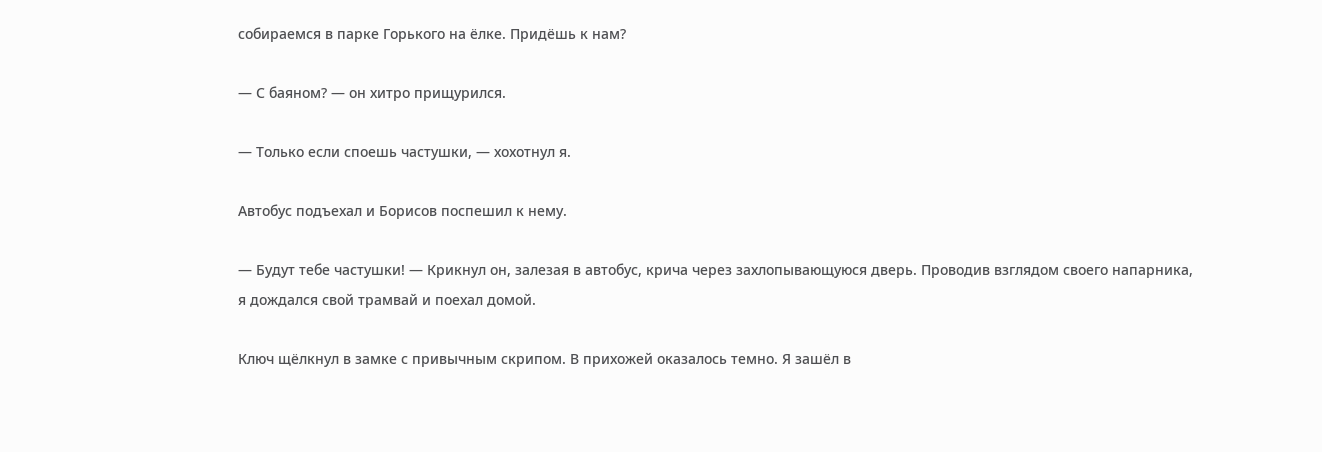собираемся в парке Горького на ёлке. Придёшь к нам?

— С баяном? — он хитро прищурился.

— Только если споешь частушки, — хохотнул я.

Автобус подъехал и Борисов поспешил к нему.

— Будут тебе частушки! — Крикнул он, залезая в автобус, крича через захлопывающуюся дверь. Проводив взглядом своего напарника, я дождался свой трамвай и поехал домой.

Ключ щёлкнул в замке с привычным скрипом. В прихожей оказалось темно. Я зашёл в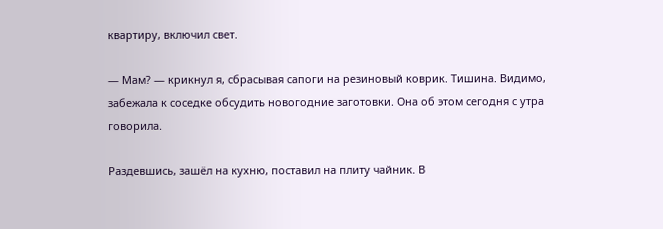квартиру, включил свет.

— Мам? — крикнул я, сбрасывая сапоги на резиновый коврик. Тишина. Видимо, забежала к соседке обсудить новогодние заготовки. Она об этом сегодня с утра говорила.

Раздевшись, зашёл на кухню, поставил на плиту чайник. В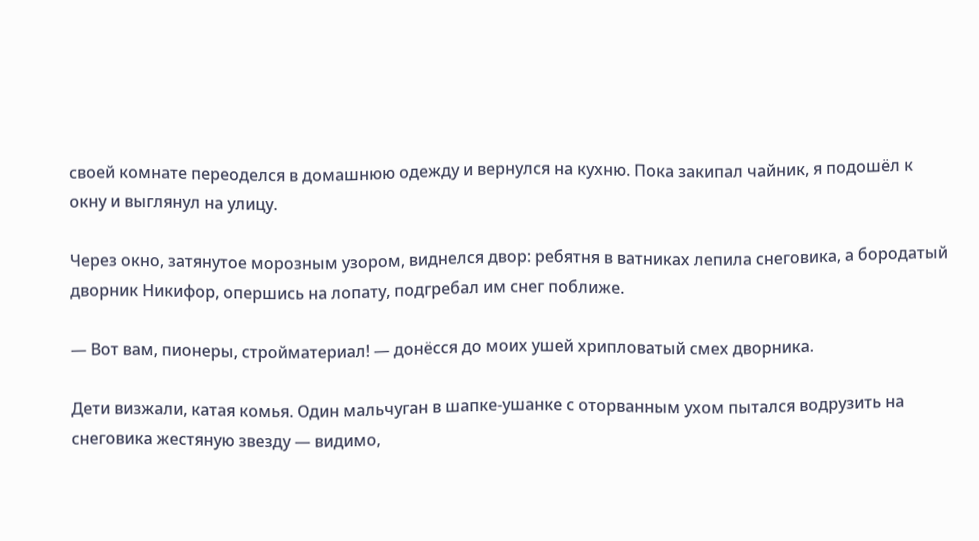своей комнате переоделся в домашнюю одежду и вернулся на кухню. Пока закипал чайник, я подошёл к окну и выглянул на улицу.

Через окно, затянутое морозным узором, виднелся двор: ребятня в ватниках лепила снеговика, а бородатый дворник Никифор, опершись на лопату, подгребал им снег поближе.

— Вот вам, пионеры, стройматериал! — донёсся до моих ушей хрипловатый смех дворника.

Дети визжали, катая комья. Один мальчуган в шапке-ушанке с оторванным ухом пытался водрузить на снеговика жестяную звезду — видимо,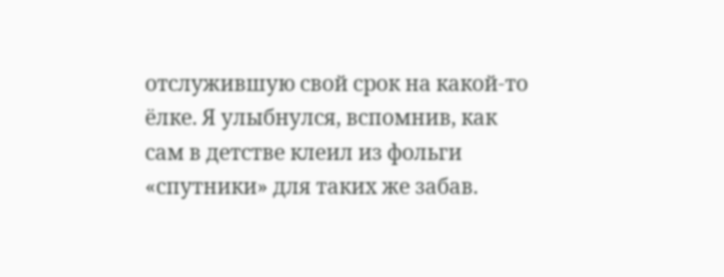отслужившую свой срок на какой-то ёлке. Я улыбнулся, вспомнив, как сам в детстве клеил из фольги «спутники» для таких же забав.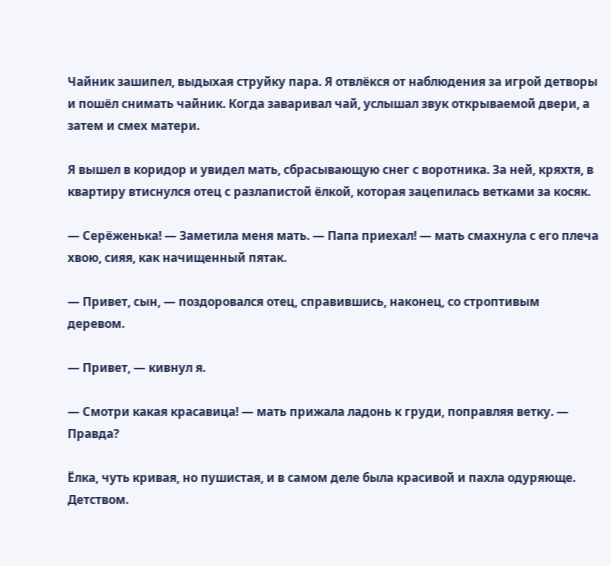Чайник зашипел, выдыхая струйку пара. Я отвлёкся от наблюдения за игрой детворы и пошёл снимать чайник. Когда заваривал чай, услышал звук открываемой двери, а затем и смех матери.

Я вышел в коридор и увидел мать, сбрасывающую снег с воротника. За ней, кряхтя, в квартиру втиснулся отец с разлапистой ёлкой, которая зацепилась ветками за косяк.

— Серёженька! — Заметила меня мать. — Папа приехал! — мать смахнула с его плеча хвою, сияя, как начищенный пятак.

— Привет, сын, — поздоровался отец, справившись, наконец, со строптивым деревом.

— Привет, — кивнул я.

— Смотри какая красавица! — мать прижала ладонь к груди, поправляя ветку. — Правда?

Ёлка, чуть кривая, но пушистая, и в самом деле была красивой и пахла одуряюще. Детством.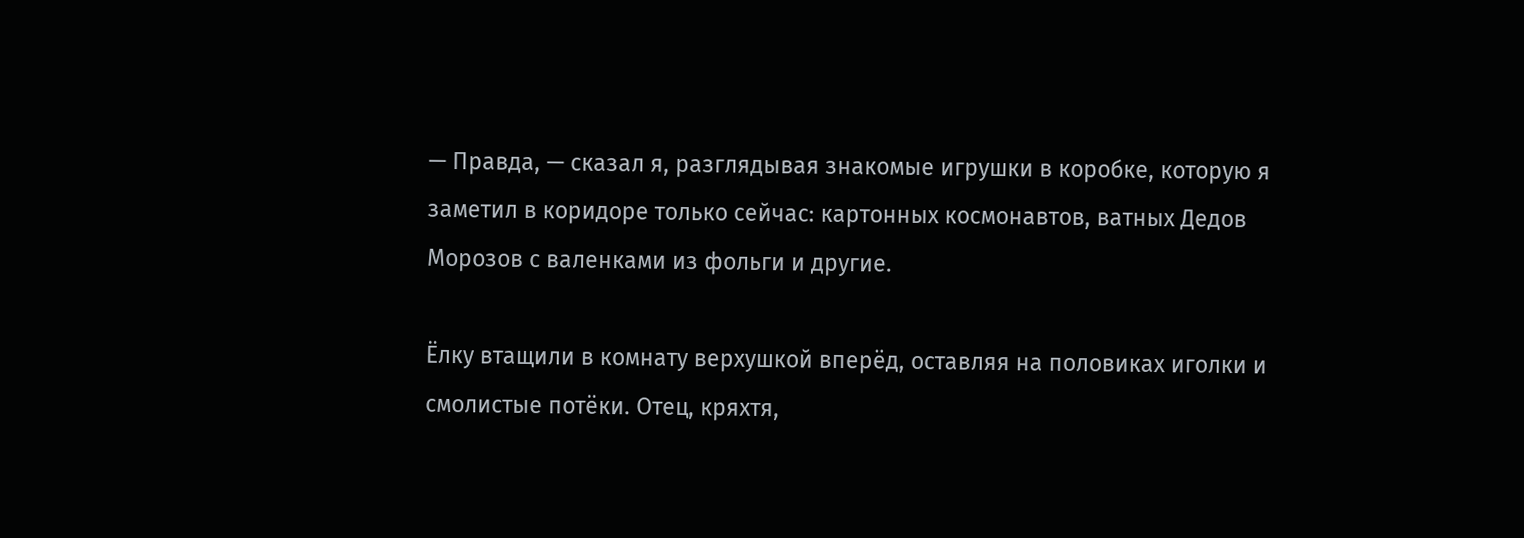— Правда, — сказал я, разглядывая знакомые игрушки в коробке, которую я заметил в коридоре только сейчас: картонных космонавтов, ватных Дедов Морозов с валенками из фольги и другие.

Ёлку втащили в комнату верхушкой вперёд, оставляя на половиках иголки и смолистые потёки. Отец, кряхтя,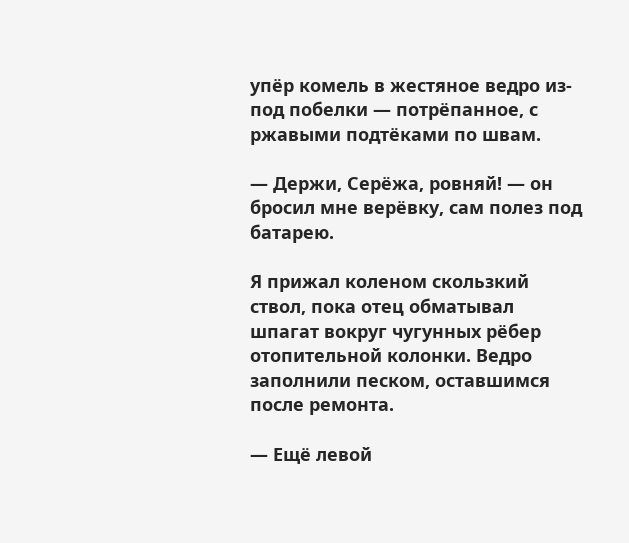упёр комель в жестяное ведро из-под побелки — потрёпанное, с ржавыми подтёками по швам.

— Держи, Серёжа, ровняй! — он бросил мне верёвку, сам полез под батарею.

Я прижал коленом скользкий ствол, пока отец обматывал шпагат вокруг чугунных рёбер отопительной колонки. Ведро заполнили песком, оставшимся после ремонта.

— Ещё левой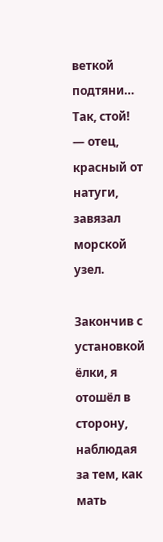веткой подтяни… Так, стой! — отец, красный от натуги, завязал морской узел.

Закончив с установкой ёлки, я отошёл в сторону, наблюдая за тем, как мать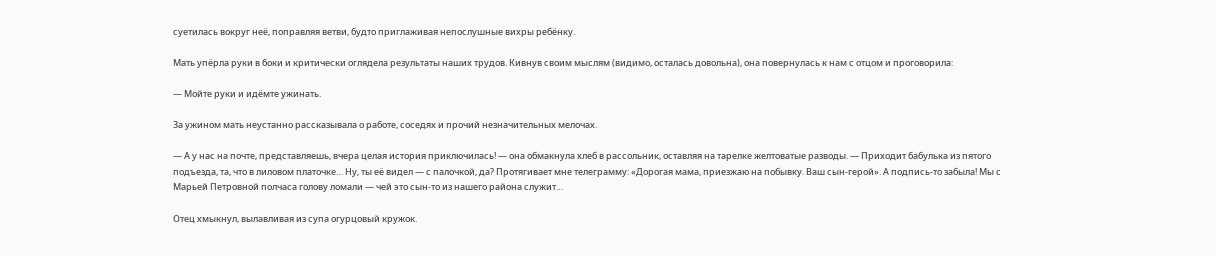суетилась вокруг неё, поправляя ветви, будто приглаживая непослушные вихры ребёнку.

Мать упёрла руки в боки и критически оглядела результаты наших трудов. Кивнув своим мыслям (видимо, осталась довольна), она повернулась к нам с отцом и проговорила:

— Мойте руки и идёмте ужинать.

За ужином мать неустанно рассказывала о работе, соседях и прочий незначительных мелочах.

— А у нас на почте, представляешь, вчера целая история приключилась! — она обмакнула хлеб в рассольник, оставляя на тарелке желтоватые разводы. — Приходит бабулька из пятого подъезда, та, что в лиловом платочке… Ну, ты её видел — с палочкой, да? Протягивает мне телеграмму: «Дорогая мама, приезжаю на побывку. Ваш сын-герой». А подпись-то забыла! Мы с Марьей Петровной полчаса голову ломали — чей это сын-то из нашего района служит…

Отец хмыкнул, вылавливая из супа огурцовый кружок.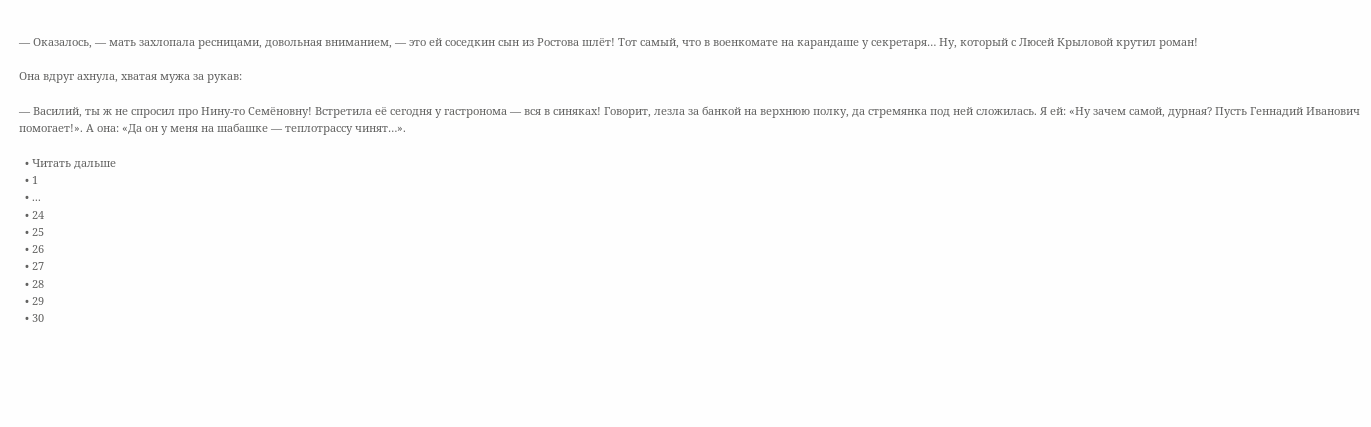— Оказалось, — мать захлопала ресницами, довольная вниманием, — это ей соседкин сын из Ростова шлёт! Тот самый, что в военкомате на карандаше у секретаря… Ну, который с Люсей Крыловой крутил роман!

Она вдруг ахнула, хватая мужа за рукав:

— Василий, ты ж не спросил про Нину-то Семёновну! Встретила её сегодня у гастронома — вся в синяках! Говорит, лезла за банкой на верхнюю полку, да стремянка под ней сложилась. Я ей: «Ну зачем самой, дурная? Пусть Геннадий Иванович помогает!». А она: «Да он у меня на шабашке — теплотрассу чинят…».

  • Читать дальше
  • 1
  • ...
  • 24
  • 25
  • 26
  • 27
  • 28
  • 29
  • 30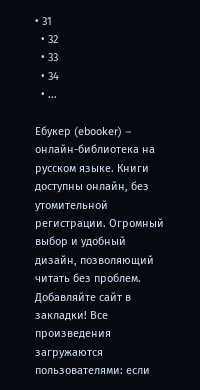• 31
  • 32
  • 33
  • 34
  • ...

Ебукер (ebooker) – онлайн-библиотека на русском языке. Книги доступны онлайн, без утомительной регистрации. Огромный выбор и удобный дизайн, позволяющий читать без проблем. Добавляйте сайт в закладки! Все произведения загружаются пользователями: если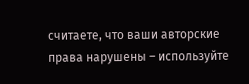считаете, что ваши авторские права нарушены – используйте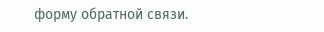форму обратной связи.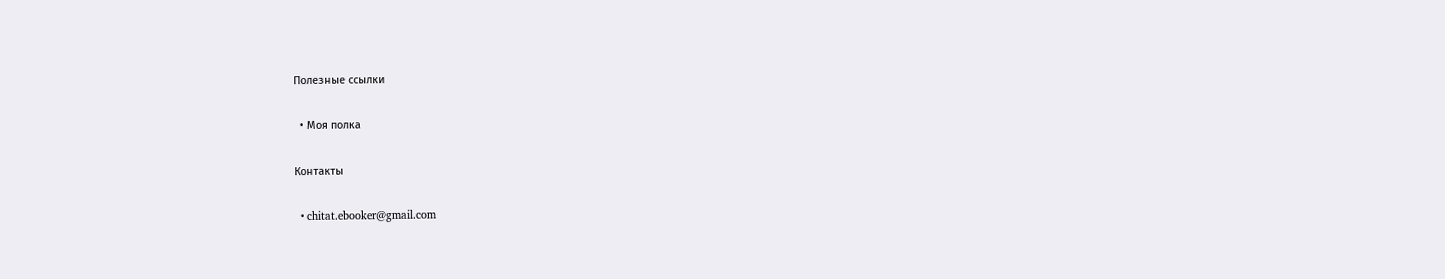Полезные ссылки

  • Моя полка

Контакты

  • chitat.ebooker@gmail.com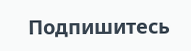Подпишитесь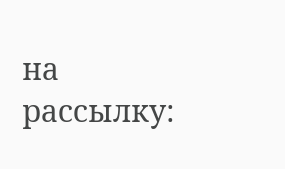на рассылку: